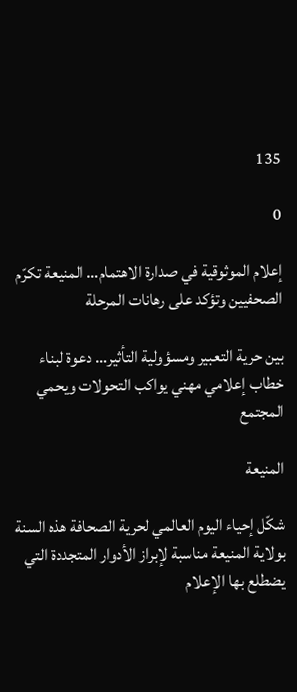135

0

إعلام الموثوقية في صدارة الاهتمام… المنيعة تكرّم الصحفيين وتؤكد على رهانات المرحلة

بين حرية التعبير ومسؤولية التأثير… دعوة لبناء خطاب إعلامي مهني يواكب التحولات ويحمي المجتمع

المنيعة

شكّل إحياء اليوم العالمي لحرية الصحافة هذه السنة بولاية المنيعة مناسبة لإبراز الأدوار المتجددة التي يضطلع بها الإعلام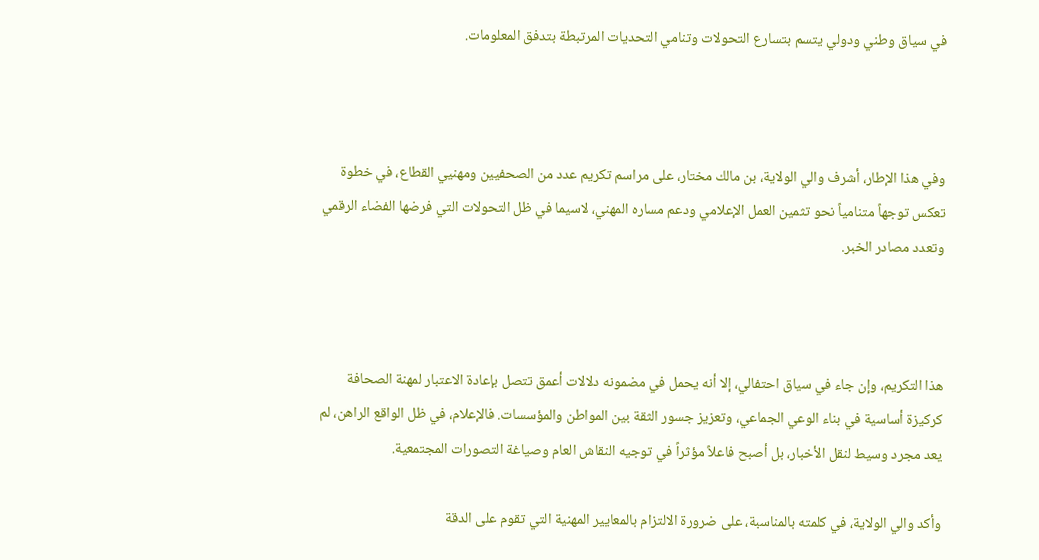في سياق وطني ودولي يتسم بتسارع التحولات وتنامي التحديات المرتبطة بتدفق المعلومات.



وفي هذا الإطار، أشرف والي الولاية، بن مالك مختار، على مراسم تكريم عدد من الصحفيين ومهنيي القطاع، في خطوة تعكس توجهاً متنامياً نحو تثمين العمل الإعلامي ودعم مساره المهني، لاسيما في ظل التحولات التي فرضها الفضاء الرقمي وتعدد مصادر الخبر.



هذا التكريم، وإن جاء في سياق احتفالي، إلا أنه يحمل في مضمونه دلالات أعمق تتصل بإعادة الاعتبار لمهنة الصحافة كركيزة أساسية في بناء الوعي الجماعي، وتعزيز جسور الثقة بين المواطن والمؤسسات. فالإعلام، في ظل الواقع الراهن، لم يعد مجرد وسيط لنقل الأخبار، بل أصبح فاعلاً مؤثراً في توجيه النقاش العام وصياغة التصورات المجتمعية.

وأكد والي الولاية، في كلمته بالمناسبة، على ضرورة الالتزام بالمعايير المهنية التي تقوم على الدقة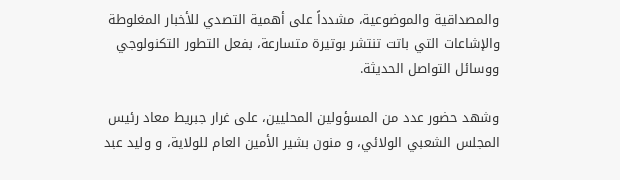والمصداقية والموضوعية، مشدداً على أهمية التصدي للأخبار المغلوطة والإشاعات التي باتت تنتشر بوتيرة متسارعة، بفعل التطور التكنولوجي ووسائل التواصل الحديثة.

وشهد حضور عدد من المسؤولين المحليين، على غرار جبريط معاد رئيس المجلس الشعبي الولائي، و منون بشير الأمين العام للولاية، و وليد عبد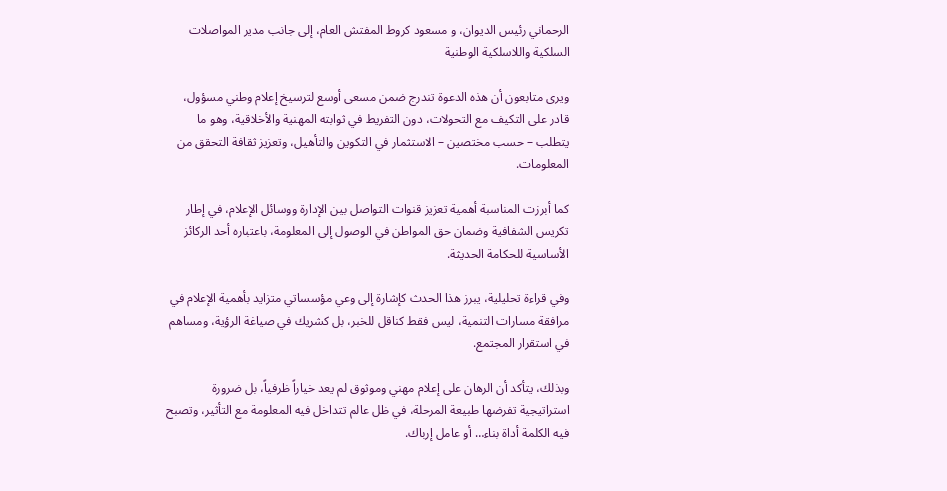الرحماني رئيس الديوان، و مسعود كروط المفتش العام، إلى جانب مدير المواصلات السلكية واللاسلكية الوطنية

ويرى متابعون أن هذه الدعوة تندرج ضمن مسعى أوسع لترسيخ إعلام وطني مسؤول، قادر على التكيف مع التحولات، دون التفريط في ثوابته المهنية والأخلاقية، وهو ما يتطلب – حسب مختصين – الاستثمار في التكوين والتأهيل، وتعزيز ثقافة التحقق من المعلومات.

كما أبرزت المناسبة أهمية تعزيز قنوات التواصل بين الإدارة ووسائل الإعلام، في إطار تكريس الشفافية وضمان حق المواطن في الوصول إلى المعلومة، باعتباره أحد الركائز الأساسية للحكامة الحديثة.

وفي قراءة تحليلية، يبرز هذا الحدث كإشارة إلى وعي مؤسساتي متزايد بأهمية الإعلام في مرافقة مسارات التنمية، ليس فقط كناقل للخبر، بل كشريك في صياغة الرؤية، ومساهم في استقرار المجتمع.

وبذلك، يتأكد أن الرهان على إعلام مهني وموثوق لم يعد خياراً ظرفياً، بل ضرورة استراتيجية تفرضها طبيعة المرحلة، في ظل عالم تتداخل فيه المعلومة مع التأثير، وتصبح فيه الكلمة أداة بناء… أو عامل إرباك.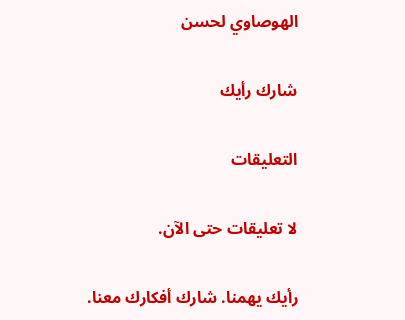الهوصاوي لحسن

شارك رأيك

التعليقات

لا تعليقات حتى الآن.

رأيك يهمنا. شارك أفكارك معنا.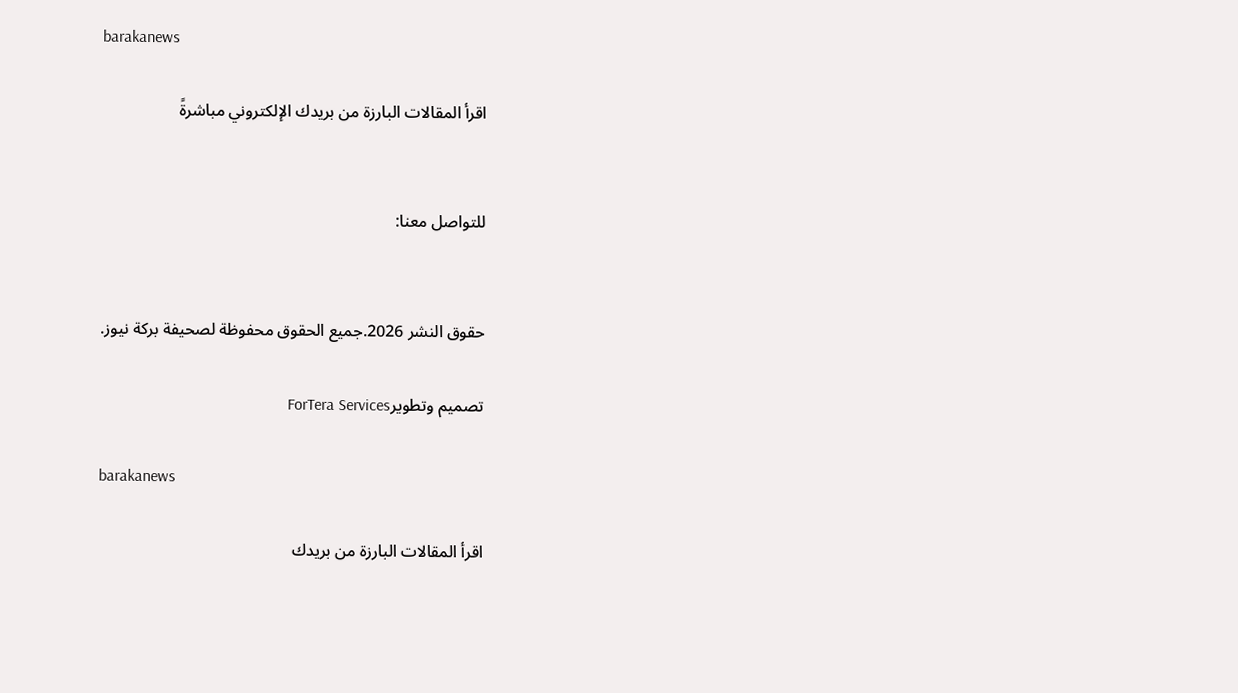barakanews

اقرأ المقالات البارزة من بريدك الإلكتروني مباشرةً


للتواصل معنا:


حقوق النشر 2026.جميع الحقوق محفوظة لصحيفة بركة نيوز.

تصميم وتطويرForTera Services

barakanews

اقرأ المقالات البارزة من بريدك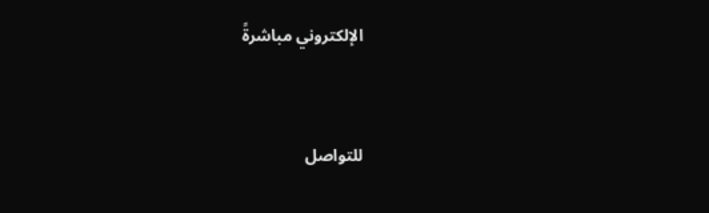الإلكتروني مباشرةً


للتواصل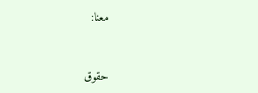معنا:


حقوق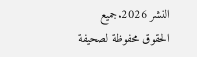النشر 2026.جميع الحقوق محفوظة لصحيفة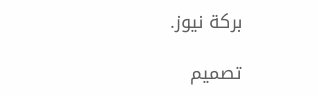بركة نيوز.

تصميم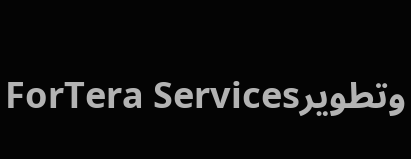وتطويرForTera Services